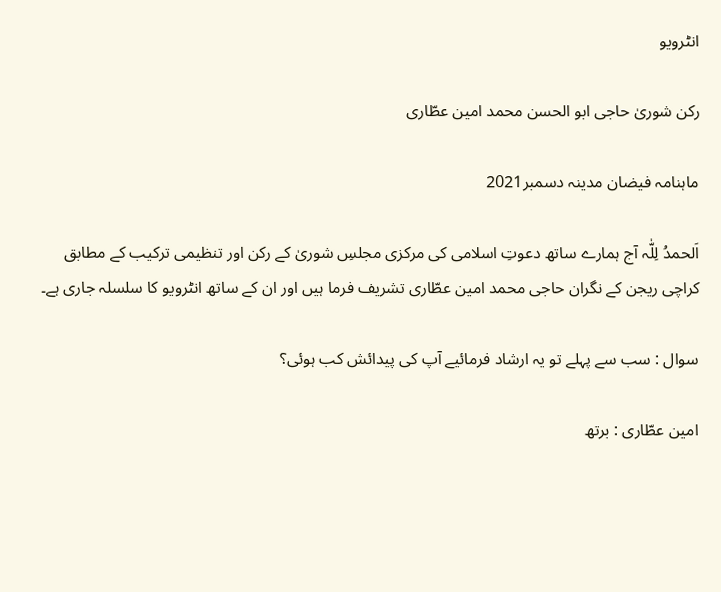انٹرویو

رکن شوریٰ حاجی ابو الحسن محمد امین عطّاری

ماہنامہ فیضان مدینہ دسمبر2021

اَلحمدُ لِلّٰہ آج ہمارے ساتھ دعوتِ اسلامی کی مرکزی مجلسِ شوریٰ کے رکن اور تنظیمی ترکیب کے مطابق کراچی ریجن کے نگران حاجی محمد امین عطّاری تشریف فرما ہیں اور ان کے ساتھ انٹرویو کا سلسلہ جاری ہے۔

سوال : سب سے پہلے تو یہ ارشاد فرمائیے آپ کی پیدائش کب ہوئی؟

امین عطّاری : برتھ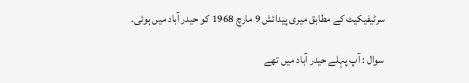سرٹیفیکیٹ کے مطابق میری پیدائش 9 مارچ 1968 کو حیدر آباد میں ہوئی۔

سوال : آپ پہلے حیدر آباد میں تھے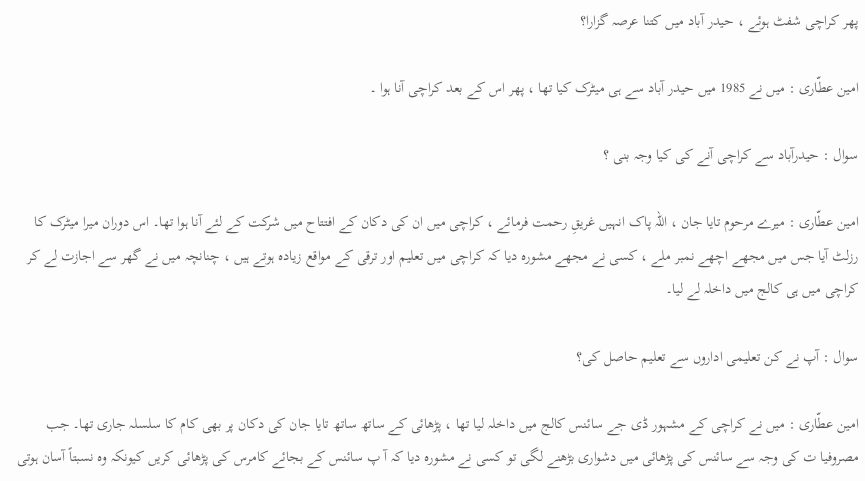پھر کراچی شفٹ ہوئے ، حیدر آباد میں کتنا عرصہ گزارا؟

امین عطّاری : میں نے 1985 میں حیدر آباد سے ہی میٹرک کیا تھا ، پھر اس کے بعد کراچی آنا ہوا ۔

سوال : حیدرآباد سے کراچی آنے کی کیا وجہ بنی ؟

امین عطّاری : میرے مرحوم تایا جان ، اللہ پاک انہیں غریقِ رحمت فرمائے ، کراچی میں ان کی دکان کے افتتاح میں شرکت کے لئے آنا ہوا تھا۔ اس دوران میرا میٹرک کا رزلٹ آیا جس میں مجھے اچھے نمبر ملے ، کسی نے مجھے مشورہ دیا کہ کراچی میں تعلیم اور ترقی کے مواقع زیادہ ہوتے ہیں ، چنانچہ میں نے گھر سے اجازت لے کر کراچی میں ہی کالج میں داخلہ لے لیا۔

سوال : آپ نے کن تعلیمی اداروں سے تعلیم حاصل کی؟

امین عطّاری : میں نے کراچی کے مشہور ڈی جے سائنس کالج میں داخلہ لیا تھا ، پڑھائی کے ساتھ ساتھ تایا جان کی دکان پر بھی کام کا سلسلہ جاری تھا۔ جب مصروفیا ت کی وجہ سے سائنس کی پڑھائی میں دشواری بڑھنے لگی تو کسی نے مشورہ دیا کہ آ پ سائنس کے بجائے کامرس کی پڑھائی کریں کیونکہ وہ نسبتاً آسان ہوتی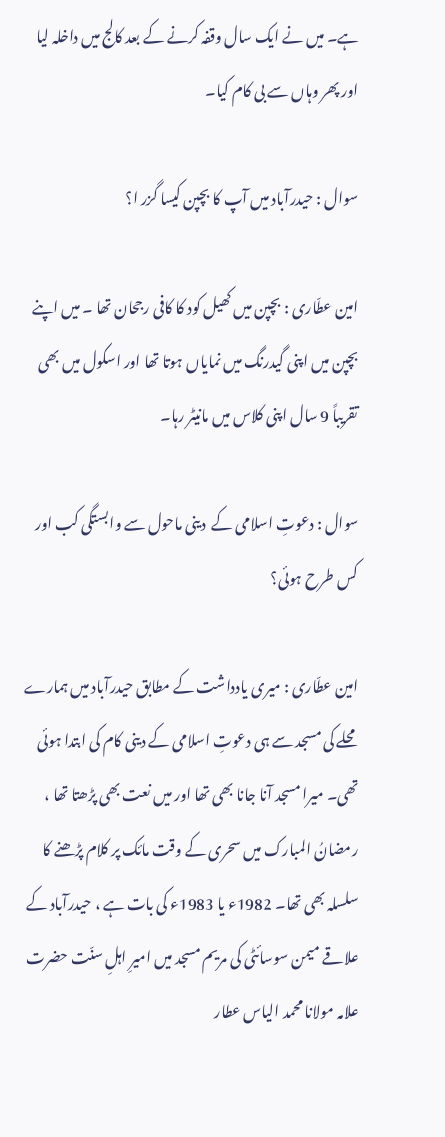ہے۔ میں نے ایک سال وقفہ کرنے کے بعد کالج میں داخلہ لیا اور پھر وہاں سے بی کام کیا۔

سوال : حیدرآباد میں آپ کا بچپن کیسا گزر ا؟

امین عطّاری : بچپن میں کھیل کود کا کافی رجحان تھا ۔ میں اپنے بچپن میں اپنی گیدرنگ میں نمایاں ہوتا تھا اور اسکول میں بھی تقریباً 9 سال اپنی کلاس میں مانیٹر رہا۔

سوال : دعوتِ اسلامی کے  دینی ماحول سے وابستگی کب اور کس طرح ہوئی؟

امین عطّاری : میری یادداشت کے مطابق حیدرآباد میں ہمارے محلے کی مسجد سے ہی دعوتِ اسلامی کے دینی کام کی ابتدا ہوئی تھی۔ میرا مسجد آنا جانا بھی تھا اور میں نعت بھی پڑھتا تھا ، رمضانُ المبارک میں سحری کے وقت مائک پر کلام پڑھنے کا سلسلہ بھی تھا۔ 1982ء یا 1983ء کی بات ہے ، حیدرآباد کے علاقے میمن سوسائٹی کی مریم مسجد میں امیرِ اہلِ سنّت حضرت علامہ مولانا محمد الیاس عطار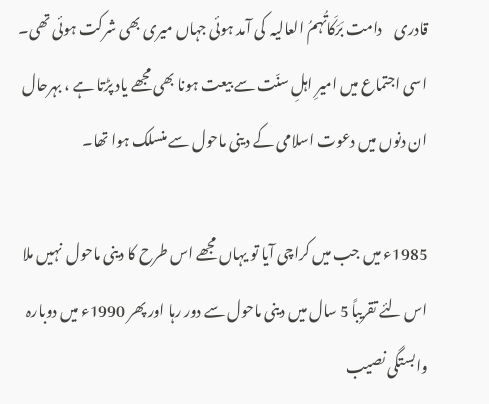قادری    دامت بَرَکَاتُہمُ العالیہ  کی آمد ہوئی جہاں میری بھی شرکت ہوئی تھی۔ اسی اجتماع میں امیرِ اہلِ سنّت سے بیعت ہونا بھی مجھے یاد پڑتا ہے ، بہرحال ان دنوں میں دعوت اسلامی کے دینی ماحول سے منسلک ہوا تھا۔

1985ء میں جب میں کراچی آیا تو یہاں مجھے اس طرح کا دینی ماحول  نہیں ملا اس لئے تقریباً 5 سال میں دینی ماحول سے دور رہا اور پھر 1990ء میں دوبارہ وابستگی نصیب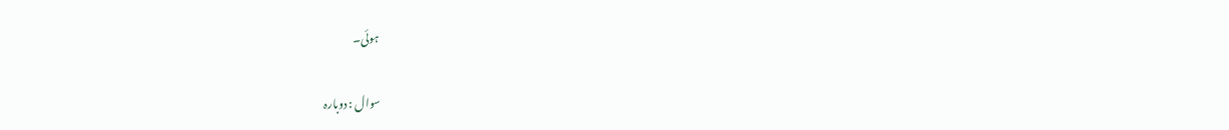ہوئی۔

سوال : دوبارہ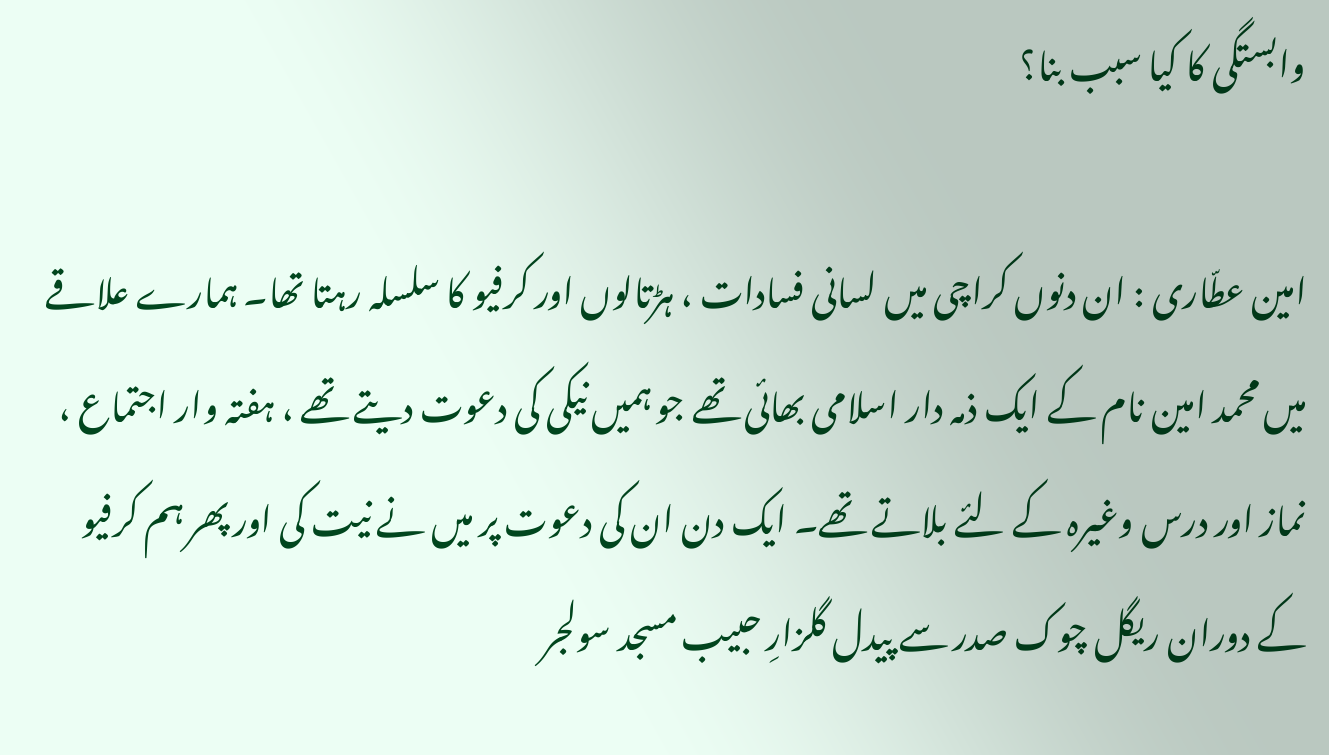وابستگی کا کیا سبب بنا؟

امین عطّاری : ان دنوں کراچی میں لسانی فسادات ، ہڑتالوں اور کرفیو کا سلسلہ رہتا تھا۔ ہمارے علاقے میں محمد امین نام کے ایک ذمہ دار اسلامی بھائی تھے جو ہمیں نیکی کی دعوت دیتے تھے ، ہفتہ وار اجتماع ، نماز اور درس وغیرہ کے لئے بلاتے تھے۔ ایک دن ان کی دعوت پر میں نے نیت کی اور پھر ہم کرفیو کے دوران ریگل چوک صدر سے پیدل گلزارِ حبیب مسجد سولجر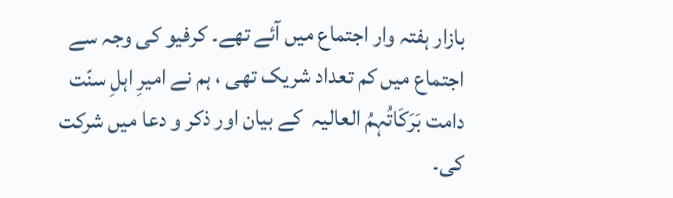بازار ہفتہ وار اجتماع میں آئے تھے۔ کرفیو کی وجہ سے اجتماع میں کم تعداد شریک تھی ، ہم نے امیرِ اہلِ سنّت  دامت بَرَکَاتُہمُ العالیہ  کے بیان اور ذکر و دعا میں شرکت کی۔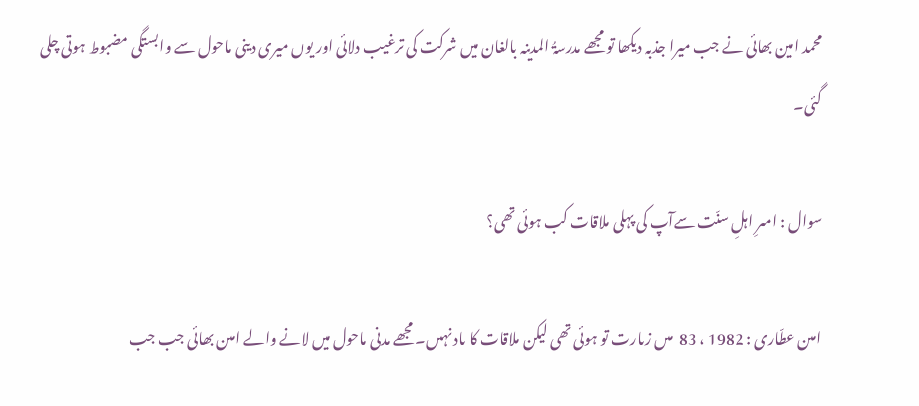محمد امین بھائی نے جب میرا جذبہ دیکھا تو مجھے مدرسۃُ المدینہ بالغان میں شرکت کی ترغیب دلائی اور یوں میری دینی ماحول سے وابستگی مضبوط ہوتی چلی گئی۔

سوال : امىرِ اہلِ سنّت سےآپ کی پہلى ملاقات کب ہوئى تھی؟

امىن عطّارى : 1982 ، 83  مىں زىارت تو ہوئى تھى لیکن ملاقات کا ىاد نہىں۔ مجھے مدنی ماحول میں لانے والے امىن بھائى جب جب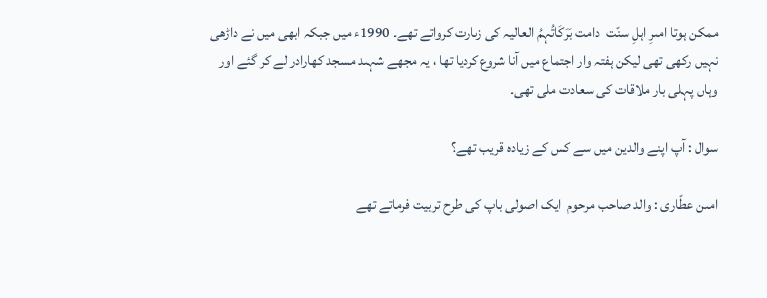ممکن ہوتا امىرِ اہلِ سنّت  دامت بَرَکَاتُہمُ العالیہ کى زىارت کرواتے تھے۔ 1990ء میں جبکہ ابھی میں نے داڑھی نہیں رکھی تھی لیکن ہفتہ وار اجتماع میں آنا شروع کردیا تھا ، یہ مجھے شہىد مسجد کھارادر لے کر گئے اور وہاں پہلی بار ملاقات کی سعادت ملی تھی۔

سوال : آپ اپنے والدین میں سے کس کے زیادہ قریب تھے؟

امىن عطّارى : والد صاحب مرحوم  ایک اصولی باپ کی طرح تربیت فرماتے تھے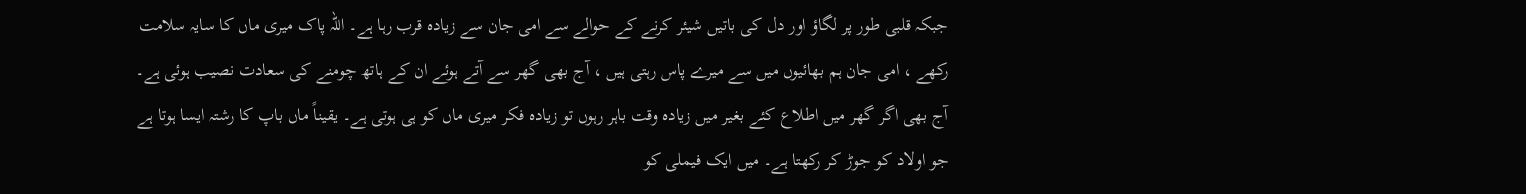جبکہ قلبی طور پر لگاؤ اور دل کی باتیں شیئر کرنے کے حوالے سے امی جان سے زیادہ قرب رہا ہے۔ اللہ پاک میری ماں کا سایہ سلامت رکھے ، امی جان ہم بھائیوں میں سے میرے پاس رہتی ہیں ، آج بھی گھر سے آتے ہوئے ان کے ہاتھ چومنے کی سعادت نصیب ہوئی ہے۔ آج بھی اگر گھر میں اطلاع کئے بغیر میں زیادہ وقت باہر رہوں تو زیادہ فکر میری ماں کو ہی ہوتی ہے۔ یقیناً ماں باپ کا رشتہ ایسا ہوتا ہے جو اولاد کو جوڑ کر رکھتا ہے۔ میں ایک فیملی کو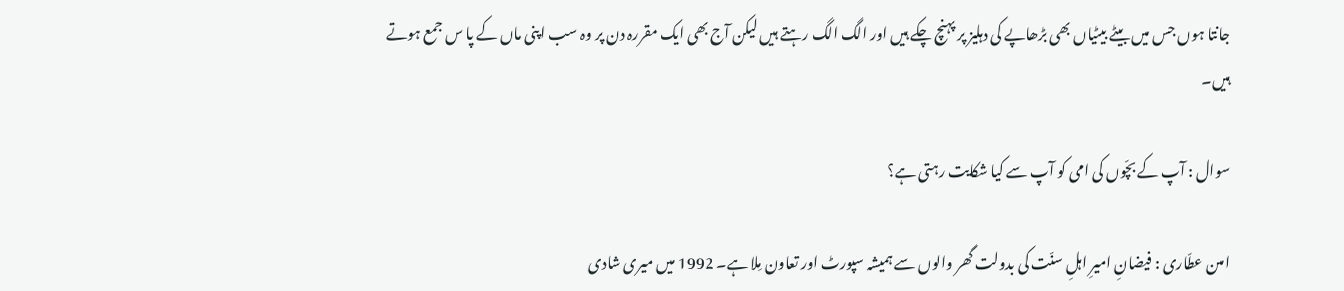جانتا ہوں جس میں بیٹے بیٹیاں بھی بڑھاپے کی دہلیز پر پہنچ چکے ہیں اور الگ الگ رہتے ہیں لیکن آج بھی ایک مقررہ دن پر وہ سب اپنی ماں کے پا س جمع ہوتے ہیں۔

سوال : آپ کے بچّوں کی امی کو آپ سے کیا شکایت رہتی ہے؟

امىن عطّارى : فیضانِ امیرِ اہلِ سنّت کی بدولت گھر والوں سے ہمیشہ سپورٹ اور تعاون مِلا ہے۔ 1992 میں میری شادی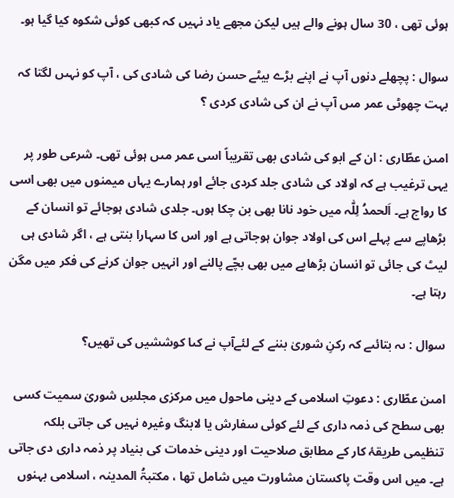ہوئی تھی ، 30 سال ہونے والے ہیں لیکن مجھے یاد نہیں کہ کبھی کوئی شکوہ کیا گیا ہو۔

سوال : پچھلے دنوں آپ نے اپنے بڑے بیٹے حسن رضا کى شادى کى ، آپ کو نہىں لگتا کہ بہت چھوٹى عمر مىں آپ نے ان کی شادی کردى ؟

امىن عطّارى : ان کے ابو کى شادی بھى تقریباً اسى عمر مىں ہوئى تھى۔ شرعی طور پر یہی ترغیب ہے کہ اولاد کی شادی جلد کردی جائے اور ہمارے یہاں میمنوں میں بھی اسی کا رواج ہے۔ اَلحمدُ لِلّٰہ میں خود نانا بھی بن چکا ہوں۔ جلدی شادی ہوجائے تو انسان کے بڑھاپے سے پہلے اس کی اولاد جوان ہوجاتی ہے اور اس کا سہارا بنتی ہے ، اگر شادی ہی لیٹ کی جائی تو انسان بڑھاپے میں بھی بچّے پالنے اور انہیں جوان کرنے کی فکر میں مگن رہتا ہے۔

سوال : ىہ بتائىے کہ رکنِ شورىٰ بننے کے لئےآپ نے کىا کوششیں کى تھیں؟

امىن عطّارى : دعوتِ اسلامی کے دینی ماحول میں مرکزی مجلسِ شوریٰ سمیت کسی بھی سطح کی ذمہ داری کے لئے کوئی سفارش یا لابنگ وغیرہ نہیں کی جاتی بلکہ تنظیمی طریقۂ کار کے مطابق صلاحیت اور دینی خدمات کی بنیاد پر ذمہ داری دی جاتی ہے۔ میں اس وقت پاکستان مشاورت میں شامل تھا ، مکتبۃُ المدینہ ، اسلامی بہنوں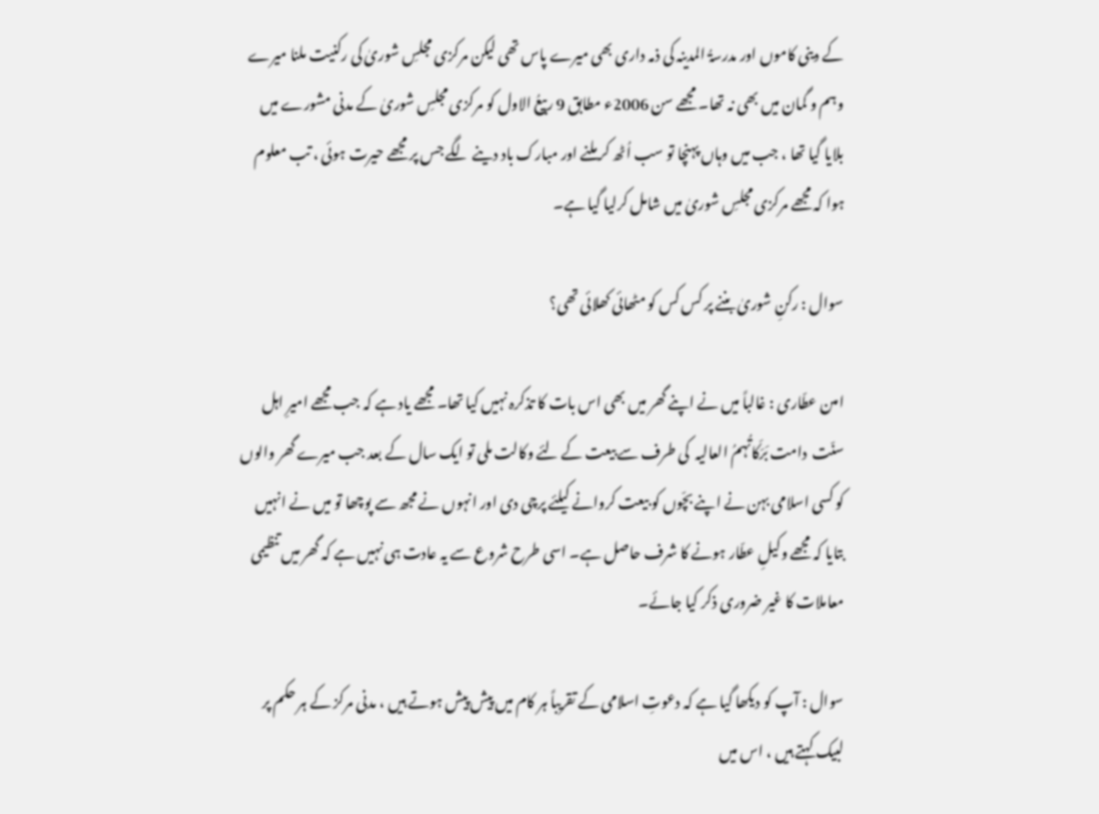کے دینی کاموں اور مدرسۃُ المدینہ کی ذمہ داری بھی میرے پاس تھی لیکن مرکزی مجلسِ شوریٰ کی رکنیت ملنا میرے وہم و گمان میں بھی نہ تھا۔ مجھے سن 2006ء مطابق 9 ربیعُ الاول کو مرکزی مجلسِ شوریٰ کے مدنی مشورے میں بلایا گیا تھا ، جب میں وہاں پہنچا تو سب اُٹھ کر ملنے اور مبارک باد دینے لگے جس پر مجھے حیرت ہوئی ، تب معلوم ہوا کہ مجھے مرکزی مجلسِ شوریٰ میں شامل کرلیا گیا ہے۔

سوال : رکنِ شورىٰ بننے پر کس کس کو مٹھائى کھلائی تھی؟

امىن عطّارى : غالباً میں نے اپنے گھر میں بھی اس بات کا تذکرہ نہیں کیا تھا۔ مجھے یاد ہے کہ جب مجھے امیرِ اہل سنّت  دامت بَرَکَاتُہمُ العالیہ  کی طرف سے بیعت کے لئے وکالت ملی تو ایک سال کے بعد جب میرے گھر والوں کو کسی اسلامی بہن نے اپنے بچّوں کو بیعت کروانے کیلئے پرچی دی اور انہوں نے مجھ سے پوچھا تو میں نے انہیں بتایا کہ مجھے وکیلِ عطّار ہونے کا شرف حاصل ہے۔ اسی طرح شروع سے یہ عادت ہی نہیں ہے کہ گھر میں تنظیمی معاملات کا غیر ضروری ذکر کیا جائے۔

سوال : آپ کو دیکھا گیا ہے کہ دعوتِ اسلامی کے تقریباً ہر کام میں پیش پیش ہوتے ہیں ، مدنی مرکز کے ہر حکم پر لبیک کہتے ہیں ، اس میں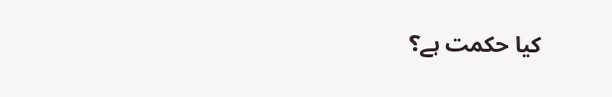کیا حکمت ہے؟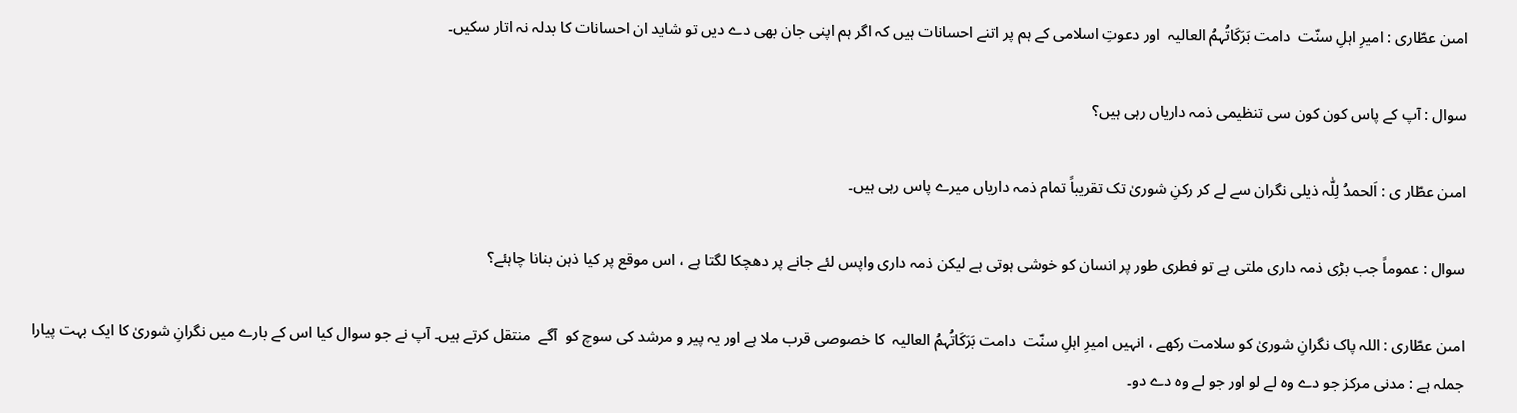امىن عطّارى : امیرِ اہلِ سنّت  دامت بَرَکَاتُہمُ العالیہ  اور دعوتِ اسلامی کے ہم پر اتنے احسانات ہیں کہ اگر ہم اپنی جان بھی دے دیں تو شاید ان احسانات کا بدلہ نہ اتار سکیں۔

سوال : آپ کے پاس کون کون سی تنظیمی ذمہ داریاں رہی ہیں؟

امىن عطّار ى : اَلحمدُ لِلّٰہ ذیلی نگران سے لے کر رکنِ شوریٰ تک تقریباً تمام ذمہ داریاں میرے پاس رہی ہیں۔

سوال : عموماً جب بڑی ذمہ داری ملتی ہے تو فطری طور پر انسان کو خوشی ہوتی ہے لیکن ذمہ داری واپس لئے جانے پر دھچکا لگتا ہے ، اس موقع پر کیا ذہن بنانا چاہئے؟

امىن عطّارى : اللہ پاک نگرانِ شوریٰ کو سلامت رکھے ، انہیں امیرِ اہلِ سنّت  دامت بَرَکَاتُہمُ العالیہ  کا خصوصی قرب ملا ہے اور یہ پیر و مرشد کی سوچ کو  آگے  منتقل کرتے ہیں۔ آپ نے جو سوال کیا اس کے بارے میں نگرانِ شوریٰ کا ایک بہت پیارا جملہ ہے : مدنی مرکز جو دے وہ لے لو اور جو لے وہ دے دو۔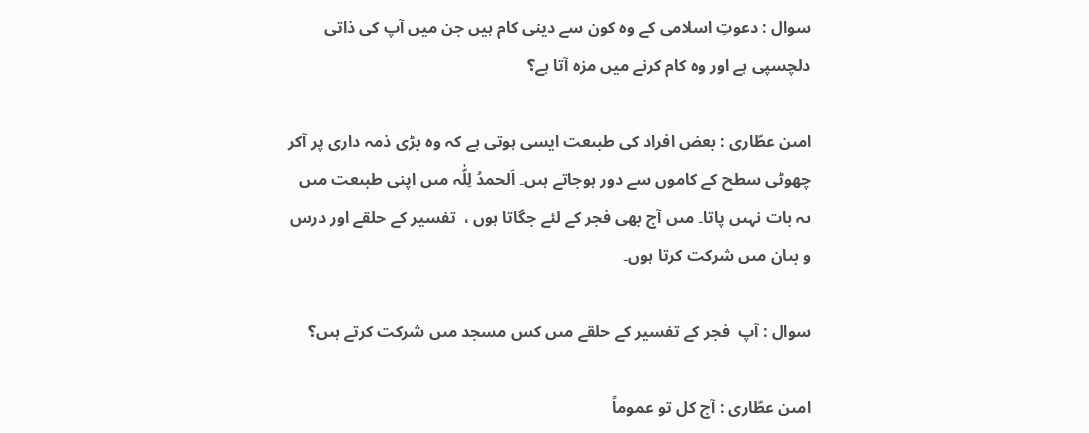سوال : دعوتِ اسلامی کے وہ کون سے دینی کام ہیں جن میں آپ کی ذاتی دلچسپی ہے اور وہ کام کرنے میں مزہ آتا ہے؟

امىن عطّارى : بعض افراد کى طبىعت ایسی ہوتی ہے کہ وہ بڑى ذمہ دارى پر آکر چھوٹی سطح کے کاموں سے دور ہوجاتے ہىں۔ اَلحمدُ لِلّٰہ مىں اپنى طبىعت مىں ىہ بات نہىں پاتا۔ مىں آج بھى فجر کے لئے جگاتا ہوں ،  تفسیر کے حلقے اور درس و بىان مىں شرکت کرتا ہوں۔

سوال : آپ  فجر کے تفسیر کے حلقے مىں کس مسجد مىں شرکت کرتے ہىں؟

امىن عطّارى : آج کل تو عموماً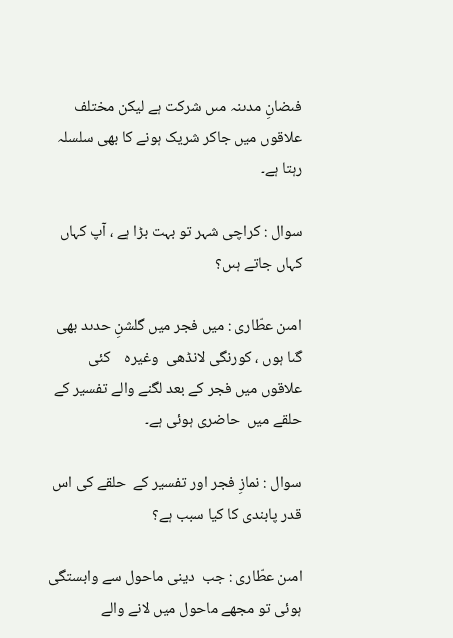فىضانِ مدىنہ مىں شرکت ہے لیکن مختلف علاقوں میں جاکر شریک ہونے کا بھی سلسلہ رہتا ہے۔

سوال : کراچى شہر تو بہت بڑا ہے ، آپ کہاں کہاں جاتے ہىں؟

امىن عطّارى : میں فجر میں گلشنِ حدىد بھى گىا ہوں ، کورنگى لانڈھی  وغیرہ    کئی علاقوں میں فجر کے بعد لگنے والے تفسیر کے حلقے میں  حاضری ہوئی ہے۔

سوال : نمازِ فجر اور تفسیر کے  حلقے کی اس قدر پابندی کا کیا سبب ہے؟

امىن عطّارى : جب  دینی ماحول سے وابستگی ہوئی تو مجھے ماحول میں لانے والے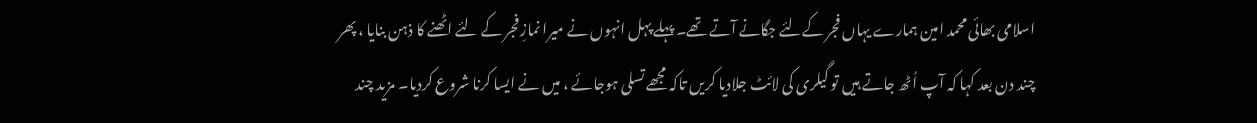اسلامی بھائی محمد امین ہمارے یہاں فجر کےلئے جگانے آتے تھے۔ پہلے پہل انہوں نے میرا نمازِ فجر کے لئے اٹھنے کا ذہن بنایا ، پھر چند دن بعد کہا کہ آپ اُٹھ جاتے ہیں تو گیلری کی لائٹ جلادیا کریں تاکہ مجھے تسلی ہوجائے ، میں نے ایسا کرنا شروع کردیا۔ مزید چند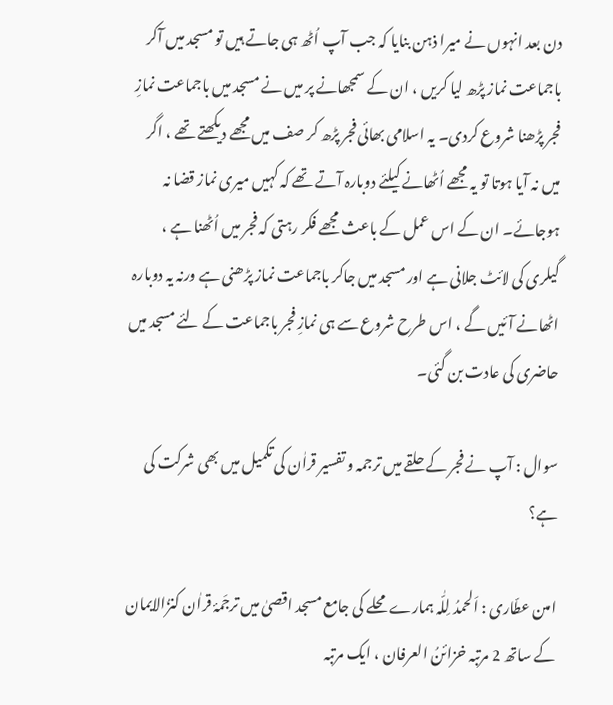دن بعد انہوں نے میرا ذہن بنایا کہ جب آپ اُٹھ ہی جاتے ہیں تو مسجد میں آکر باجماعت نماز پڑھ لیا کریں ، ان کے سمجھانے پر میں نے مسجد میں باجماعت نمازِ فجر پڑھنا شروع کردی۔ یہ اسلامی بھائی فجر پڑھ کر صف میں مجھے دیکھتے تھے ، اگر میں نہ آیا ہوتا تو یہ مجھے اُٹھانے کیلئے دوبارہ آتے تھے کہ کہیں میری نماز قضا نہ ہوجائے۔ ان کے اس عمل کے باعث مجھے فکر رہتی کہ فجر میں اُٹھنا ہے ، گیلری کی لائٹ جلانی ہے اور مسجد میں جاکر باجماعت نماز پڑھنی ہے ورنہ یہ دوبارہ اٹھانے آئیں گے ، اس طرح شروع سے ہی نمازِ فجر باجماعت کے لئے مسجد میں حاضری کی عادت بن گئی۔

سوال : آپ نے فجر کے حلقے میں ترجمہ و تفسیر قراٰن کی تکمیل میں بھی شرکت کی ہے؟

امىن عطّارى : اَلحمدُ لِلّٰہ ہمارے محلے کی جامع مسجد اقصیٰ میں ترجَمۂ قراٰن کنزُالایمان کے ساتھ 2 مرتبہ خزائنُ العرفان ، ایک مرتبہ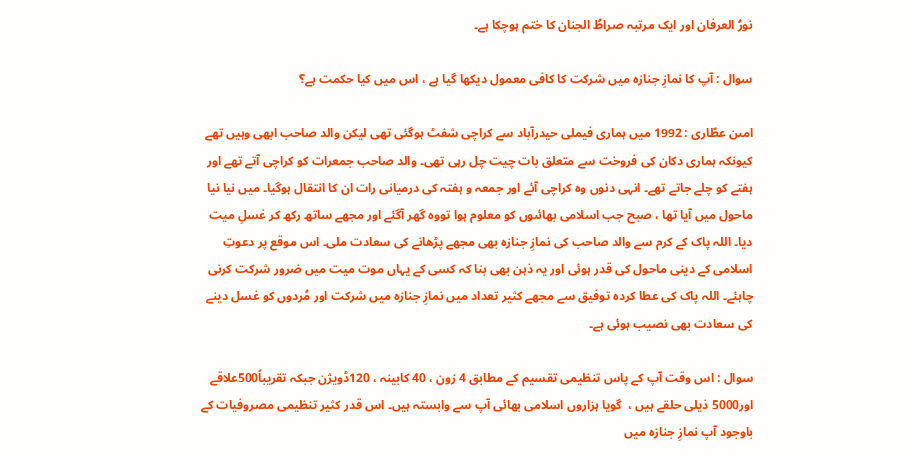نورُ العرفان اور ایک مرتبہ صراطُ الجنان کا ختم ہوچکا ہے۔

سوال : آپ کا نمازِ جنازہ میں شرکت کا کافی معمول دیکھا گیا ہے ، اس میں کیا حکمت ہے؟

امىن عطّارى : 1992 میں ہماری فیملی حیدرآباد سے کراچی شفٹ ہوگئی تھی لیکن والد صاحب ابھی وہیں تھے کیونکہ ہماری دکان کی فروخت سے متعلق بات چیت چل رہی تھی۔ والد صاحب جمعرات کو کراچی آتے تھے اور ہفتے کو چلے جاتے تھے۔ انہی دنوں وہ کراچی آئے اور جمعہ و ہفتہ کی درمیانی رات ان کا انتقال ہوگیا۔ میں نیا نیا ماحول میں آیا تھا ، صبح جب اسلامى بھائىوں کو معلوم ہوا تووہ گھر آگئے اور مجھے ساتھ رکھ کر غسلِ میت دیا۔ اللہ پاک کے کرم سے والد صاحب کی نمازِ جنازہ بھی مجھے پڑھانے کی سعادت ملی۔ اس موقع پر دعوتِ اسلامی کے دینی ماحول کی قدر ہوئی اور یہ ذہن بھی بنا کہ کسی کے یہاں موت میت میں ضرور شرکت کرنی چاہئے۔ اللہ پاک کی عطا کردہ توفیق سے مجھے کثیر تعداد میں نمازِ جنازہ میں شرکت اور مُردوں کو غسل دینے کی سعادت بھی نصیب ہوئی ہے۔

سوال : اس وقت آپ کے پاس تنظیمی تقسیم کے مطابق 4 زون ، 40 کابینہ ، 120ڈویژن جبکہ تقریباً500علاقے اور5000 ذیلی حلقے ہیں ،  گویا ہزاروں اسلامی بھائی آپ سے وابستہ ہیں۔ اس قدر کثیر تنظیمی مصروفیات کے باوجود آپ نمازِ جنازہ میں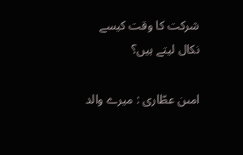شرکت کا وقت کیسے نکال لیتے ہیں؟

امىن عطّارى : میرے والد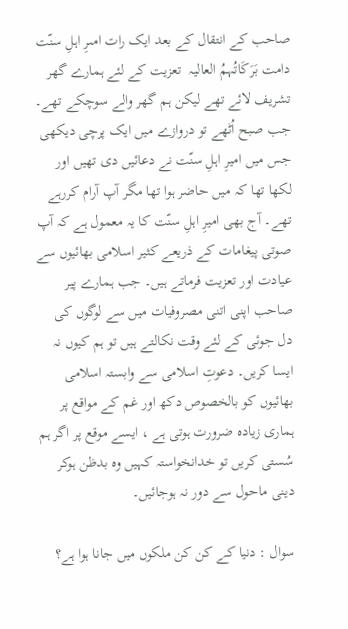صاحب کے انتقال کے بعد ایک رات امىرِ اہلِ سنّت  دامت بَرَکَاتُہمُ العالیہ  تعزیت کے لئے ہمارے گھر تشریف لائے تھے لیکن ہم گھر والے سوچکے تھے۔ جب صبح اُٹھے تو دروازے میں ایک پرچی دیکھی جس میں امیرِ اہلِ سنّت نے دعائیں دی تھیں اور لکھا تھا کہ میں حاضر ہوا تھا مگر آپ آرام کررہے تھے۔ آج بھی امیرِ اہلِ سنّت کا یہ معمول ہے کہ آپ صوتی پیغامات کے ذریعے کثیر اسلامی بھائیوں سے عیادت اور تعزیت فرماتے ہیں۔ جب ہمارے پیر صاحب اپنی اتنی مصروفیات میں سے لوگوں کی دل جوئی کے لئے وقت نکالتے ہیں تو ہم کیوں نہ ایسا کریں۔ دعوتِ اسلامی سے وابستہ اسلامی بھائیوں کو بالخصوص دکھ اور غم کے مواقع پر ہماری زیادہ ضرورت ہوتی ہے ، ایسے موقع پر اگر ہم سُستی کریں تو خدانخواستہ کہیں وہ بدظن ہوکر دینی ماحول سے دور نہ ہوجائیں۔

سوال : دنیا کے کن کن ملکوں میں جانا ہوا ہے؟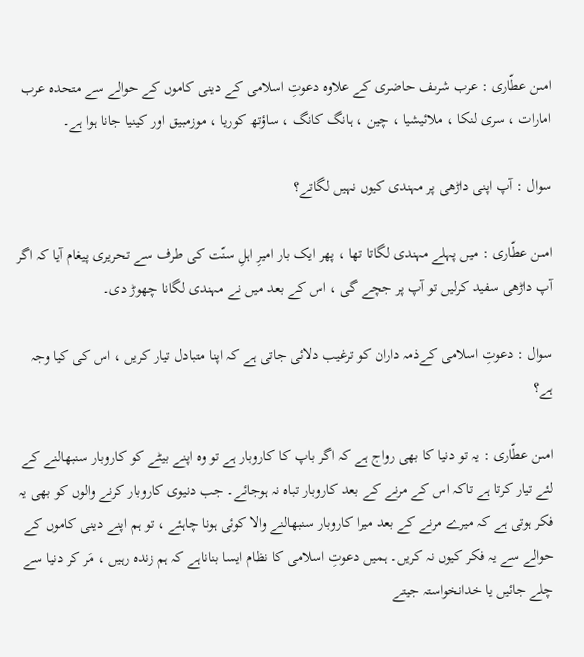امىن عطّارى : عرب شرىف حاضری کے علاوہ دعوتِ اسلامی کے دینی کاموں کے حوالے سے متحدہ عرب امارات ، سری لنکا ، ملائیشیا ، چین ، ہانگ کانگ ، ساؤتھ کوریا ، موزمبیق اور کینیا جانا ہوا ہے۔

سوال : آپ اپنی داڑھی پر مہندی کیوں نہیں لگاتے؟

امىن عطّارى : میں پہلے مہندى لگاتا تھا ، پھر ایک بار امیرِ اہلِ سنّت کی طرف سے تحریری پیغام آیا کہ اگر آپ داڑھی سفید کرلیں تو آپ پر جچے گی ، اس کے بعد میں نے مہندی لگانا چھوڑ دی۔

سوال : دعوتِ اسلامی کےذمہ داران کو ترغیب دلائی جاتی ہے کہ اپنا متبادل تیار کریں ، اس کی کیا وجہ ہے؟

امىن عطّارى : یہ تو دنیا کا بھی رواج ہے کہ اگر باپ کا کاروبار ہے تو وہ اپنے بیٹے کو کاروبار سنبھالنے کے لئے تیار کرتا ہے تاکہ اس کے مرنے کے بعد کاروبار تباہ نہ ہوجائے۔ جب دنیوی کاروبار کرنے والوں کو بھی یہ فکر ہوتی ہے کہ میرے مرنے کے بعد میرا کاروبار سنبھالنے والا کوئی ہونا چاہئے ، تو ہم اپنے دینی کاموں کے حوالے سے یہ فکر کیوں نہ کریں۔ ہمیں دعوتِ اسلامی کا نظام ایسا بناناہے کہ ہم زندہ رہیں ، مَر کر دنیا سے چلے جائیں یا خدانخواستہ جیتے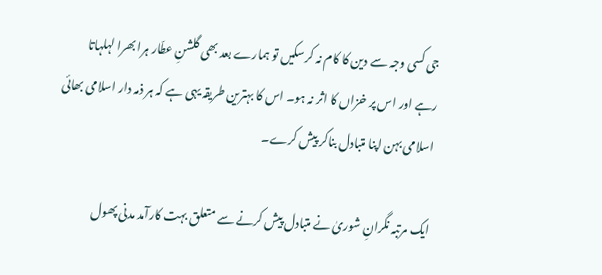جی کسی وجہ سے دین کا کام نہ کرسکیں تو ہمارے بعد بھی گلشنِ عطّار ہرا بھرا لہلہاتا رہے اور اس پر خزاں کا اثر نہ ہو۔ اس کا بہترین طریقہ یہی ہے کہ ہر ذمہ دار اسلامی بھائی اسلامی بہن اپنا متبادل بناکر پیش کرے۔

ایک مرتبہ نگرانِ شوریٰ نے متبادل پیش کرنے سے متعلق بہت کارآمد مدنی پھول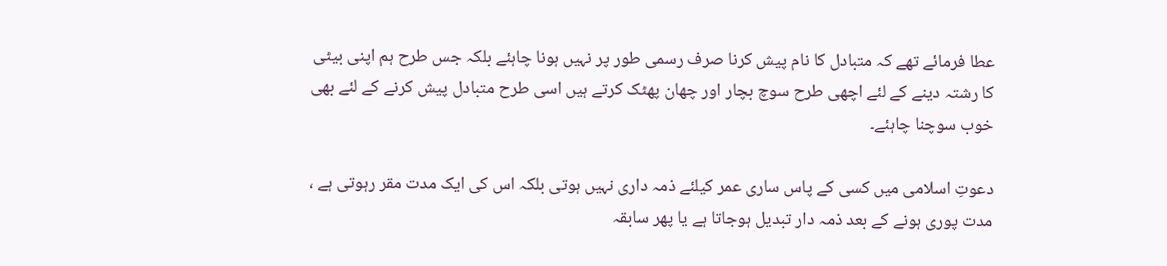عطا فرمائے تھے کہ متبادل کا نام پیش کرنا صرف رسمی طور پر نہیں ہونا چاہئے بلکہ جس طرح ہم اپنی بیٹی کا رشتہ دینے کے لئے اچھی طرح سوچ بچار اور چھان پھٹک کرتے ہیں اسی طرح متبادل پیش کرنے کے لئے بھی خوب سوچنا چاہئے۔

دعوتِ اسلامی میں کسی کے پاس ساری عمر کیلئے ذمہ داری نہیں ہوتی بلکہ اس کی ایک مدت مقر رہوتی ہے ، مدت پوری ہونے کے بعد ذمہ دار تبدیل ہوجاتا ہے یا پھر سابقہ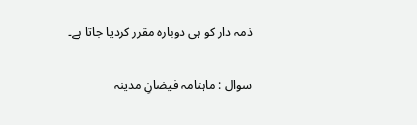ذمہ دار کو ہی دوبارہ مقرر کردیا جاتا ہے۔

سوال : ماہنامہ فیضانِ مدینہ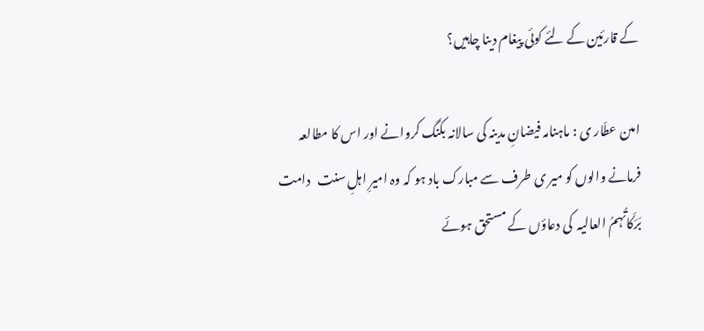کے قارئین کے لئے کوئی پیغام دینا چاہیں؟

امىن عطّار ى : ماہنامہ فیضانِ مدینہ کی سالانہ بکنگ کروانے اور اس کا مطالعہ فرمانے والوں کو میر ی طرف سے مبارک باد ہو کہ وہ امیرِ اہلِ سنت   دامت بَرَکَاتُہمُ العالیہ  کی دعاؤں کے مستحق ہوئے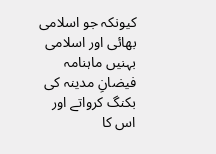کیونکہ جو اسلامی بھائی اور اسلامی بہنیں ماہنامہ فیضانِ مدینہ کی بکنگ کرواتے اور اس کا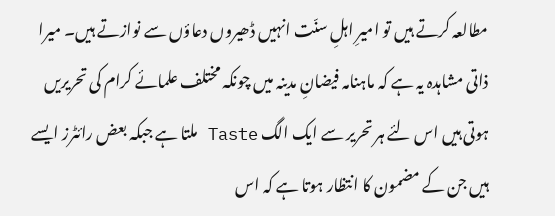مطالعہ کرتے ہیں تو امیرِ اہلِ سنّت انہیں ڈھیروں دعاؤں سے نوازتے ہیں۔ میرا ذاتی مشاہدہ یہ ہے کہ ماہنامہ فیضانِ مدینہ میں چونکہ مختلف علمائے کرام کی تحریریں ہوتی ہیں اس لئے ہر تحریر سے ایک الگ Taste ملتا ہے جبکہ بعض رائٹرز ایسے ہیں جن کے مضمون کا انتظار ہوتا ہے کہ اس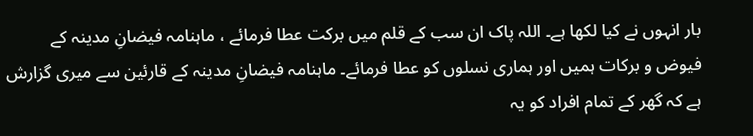بار انہوں نے کیا لکھا ہے۔ اللہ پاک ان سب کے قلم میں برکت عطا فرمائے ، ماہنامہ فیضانِ مدینہ کے فیوض و برکات ہمیں اور ہماری نسلوں کو عطا فرمائے۔ ماہنامہ فیضانِ مدینہ کے قارئین سے میری گزارش ہے کہ گھر کے تمام افراد کو یہ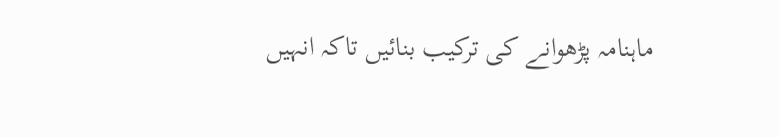ماہنامہ پڑھوانے کی ترکیب بنائیں تاکہ انہیں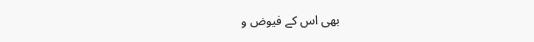بھی اس کے فیوض و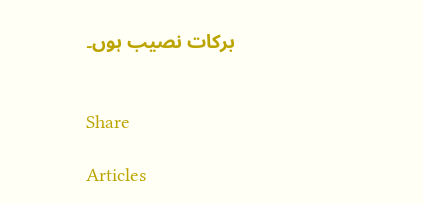برکات نصیب ہوں۔


Share

Articles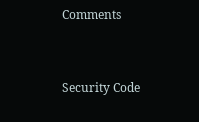Comments


Security Code